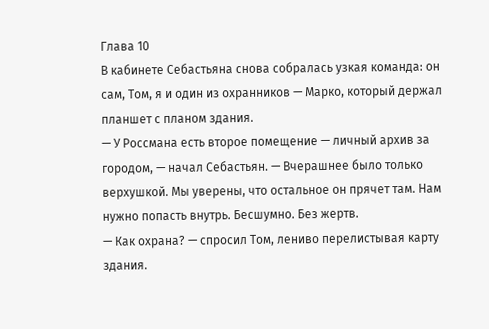Глава 10
В кабинете Себастьяна снова собралась узкая команда: он сам, Том, я и один из охранников — Марко, который держал планшет с планом здания.
— У Россмана есть второе помещение — личный архив за городом, — начал Себастьян. — Вчерашнее было только верхушкой. Мы уверены, что остальное он прячет там. Нам нужно попасть внутрь. Бесшумно. Без жертв.
— Как охрана? — спросил Том, лениво перелистывая карту здания.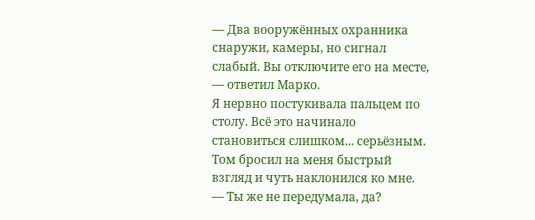— Два вооружённых охранника снаружи, камеры, но сигнал слабый. Вы отключите его на месте, — ответил Марко.
Я нервно постукивала пальцем по столу. Всё это начинало становиться слишком... серьёзным. Том бросил на меня быстрый взгляд и чуть наклонился ко мне.
— Ты же не передумала, да?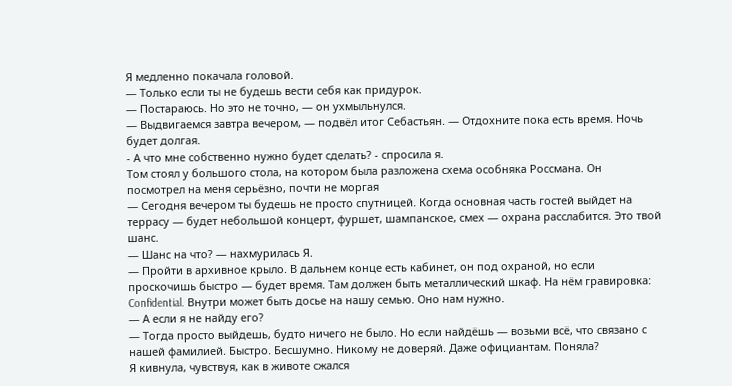Я медленно покачала головой.
— Только если ты не будешь вести себя как придурок.
— Постараюсь. Но это не точно, — он ухмыльнулся.
— Выдвигаемся завтра вечером, — подвёл итог Себастьян. — Отдохните пока есть время. Ночь будет долгая.
- А что мне собственно нужно будет сделать? - спросила я.
Том стоял у большого стола, на котором была разложена схема особняка Россмана. Он посмотрел на меня серьёзно, почти не моргая
— Сегодня вечером ты будешь не просто спутницей. Когда основная часть гостей выйдет на террасу — будет небольшой концерт, фуршет, шампанское, смех — охрана расслабится. Это твой шанс.
— Шанс на что? — нахмурилась Я.
— Пройти в архивное крыло. В дальнем конце есть кабинет, он под охраной, но если проскочишь быстро — будет время. Там должен быть металлический шкаф. На нём гравировка: Confidential. Внутри может быть досье на нашу семью. Оно нам нужно.
— А если я не найду его?
— Тогда просто выйдешь, будто ничего не было. Но если найдёшь — возьми всё, что связано с нашей фамилией. Быстро. Бесшумно. Никому не доверяй. Даже официантам. Поняла?
Я кивнула, чувствуя, как в животе сжался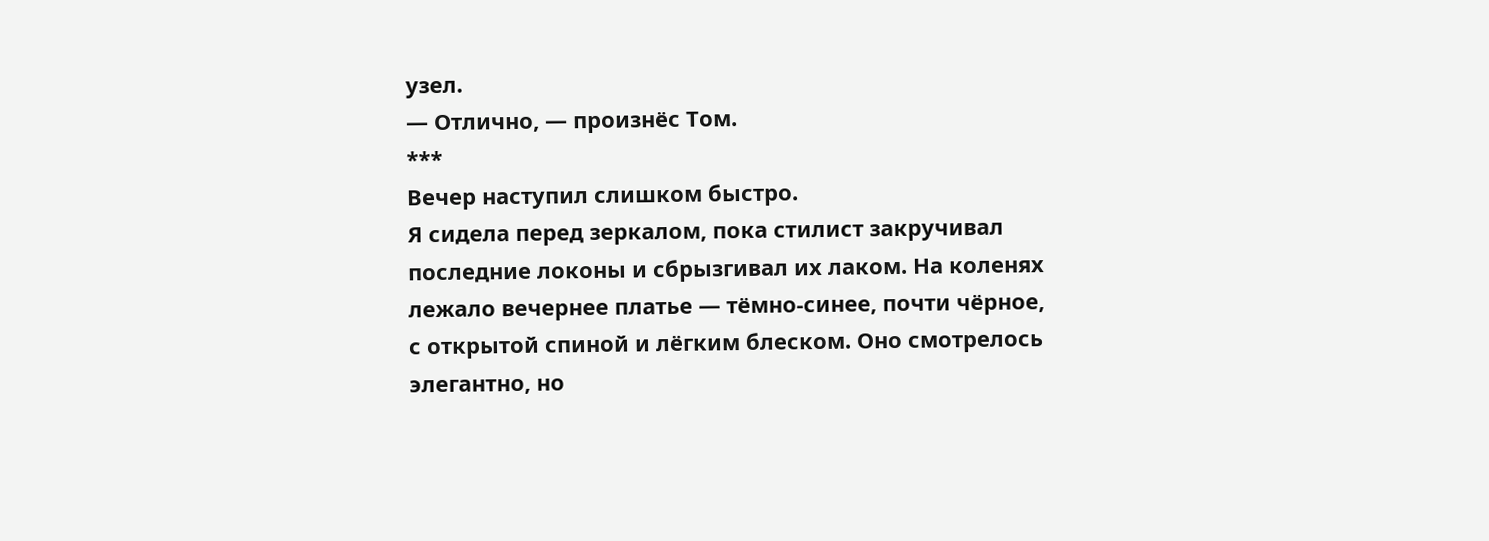узел.
— Отлично, — произнёс Том.
***
Вечер наступил слишком быстро.
Я сидела перед зеркалом, пока стилист закручивал последние локоны и сбрызгивал их лаком. На коленях лежало вечернее платье — тёмно-синее, почти чёрное, с открытой спиной и лёгким блеском. Оно смотрелось элегантно, но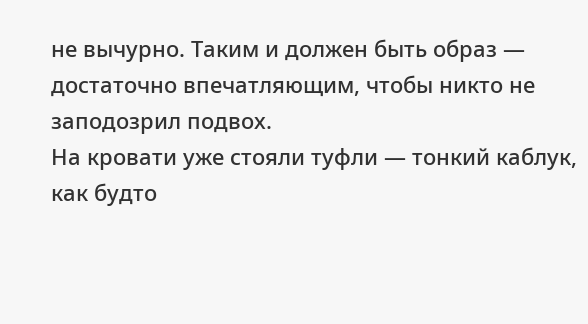не вычурно. Таким и должен быть образ — достаточно впечатляющим, чтобы никто не заподозрил подвох.
На кровати уже стояли туфли — тонкий каблук, как будто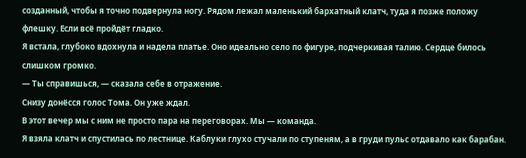созданный, чтобы я точно подвернула ногу. Рядом лежал маленький бархатный клатч, туда я позже положу флешку. Если всё пройдёт гладко.
Я встала, глубоко вдохнула и надела платье. Оно идеально село по фигуре, подчеркивая талию. Сердце билось слишком громко.
— Ты справишься, — сказала себе в отражение.
Снизу донёсся голос Тома. Он уже ждал.
В этот вечер мы с ним не просто пара на переговорах. Мы — команда.
Я взяла клатч и спустилась по лестнице. Каблуки глухо стучали по ступеням, а в груди пульс отдавало как барабан.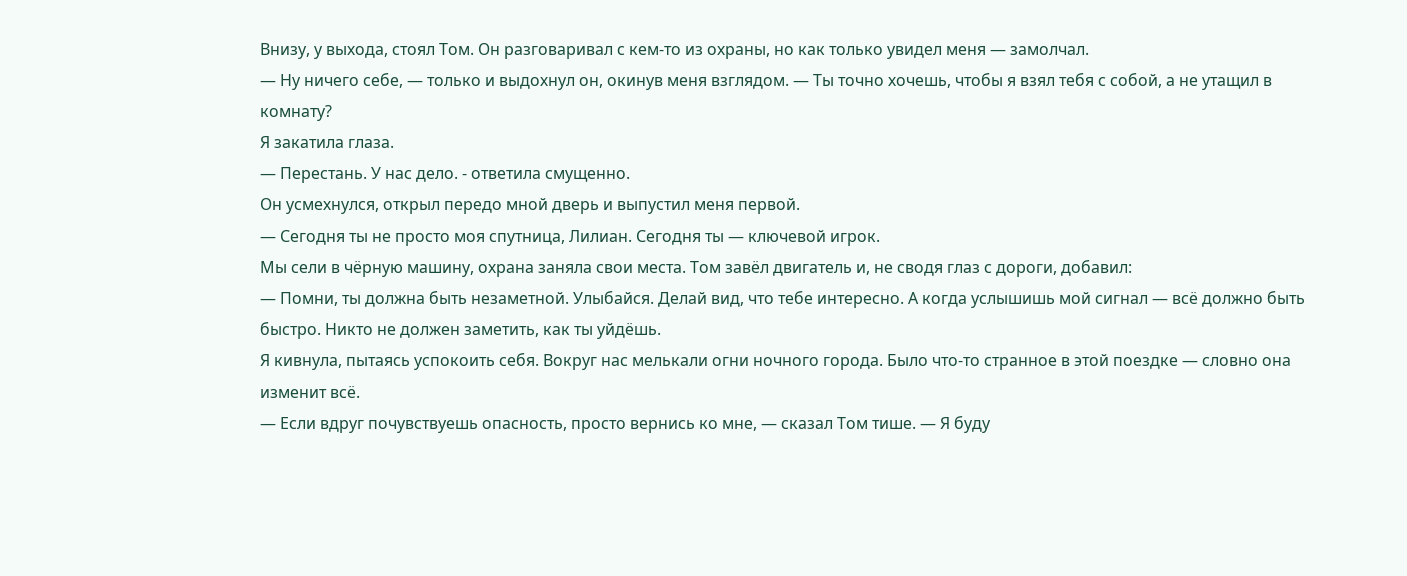Внизу, у выхода, стоял Том. Он разговаривал с кем-то из охраны, но как только увидел меня — замолчал.
— Ну ничего себе, — только и выдохнул он, окинув меня взглядом. — Ты точно хочешь, чтобы я взял тебя с собой, а не утащил в комнату?
Я закатила глаза.
— Перестань. У нас дело. - ответила смущенно.
Он усмехнулся, открыл передо мной дверь и выпустил меня первой.
— Сегодня ты не просто моя спутница, Лилиан. Сегодня ты — ключевой игрок.
Мы сели в чёрную машину, охрана заняла свои места. Том завёл двигатель и, не сводя глаз с дороги, добавил:
— Помни, ты должна быть незаметной. Улыбайся. Делай вид, что тебе интересно. А когда услышишь мой сигнал — всё должно быть быстро. Никто не должен заметить, как ты уйдёшь.
Я кивнула, пытаясь успокоить себя. Вокруг нас мелькали огни ночного города. Было что-то странное в этой поездке — словно она изменит всё.
— Если вдруг почувствуешь опасность, просто вернись ко мне, — сказал Том тише. — Я буду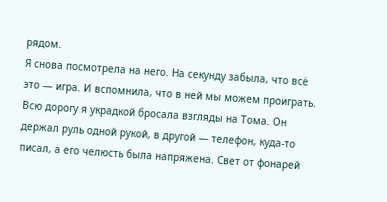рядом.
Я снова посмотрела на него. На секунду забыла, что всё это — игра. И вспомнила, что в ней мы можем проиграть.
Всю дорогу я украдкой бросала взгляды на Тома. Он держал руль одной рукой, в другой — телефон, куда-то писал, а его челюсть была напряжена. Свет от фонарей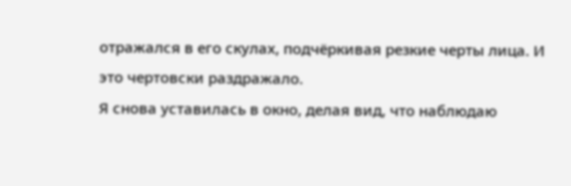отражался в его скулах, подчёркивая резкие черты лица. И это чертовски раздражало.
Я снова уставилась в окно, делая вид, что наблюдаю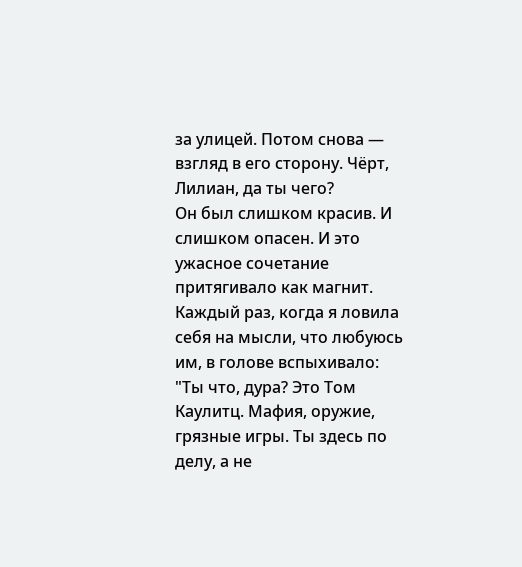за улицей. Потом снова — взгляд в его сторону. Чёрт, Лилиан, да ты чего?
Он был слишком красив. И слишком опасен. И это ужасное сочетание притягивало как магнит.
Каждый раз, когда я ловила себя на мысли, что любуюсь им, в голове вспыхивало: "Ты что, дура? Это Том Каулитц. Мафия, оружие, грязные игры. Ты здесь по делу, а не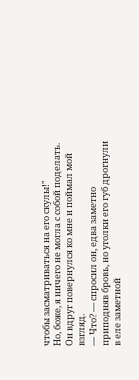чтобы засматриваться на его скулы!"
Но, боже, я ничего не могла с собой поделать.
Он вдруг повернулся ко мне и поймал мой взгляд.
— Что? — спросил он, едва заметно приподняв бровь, но уголки его губ дрогнули в еле заметной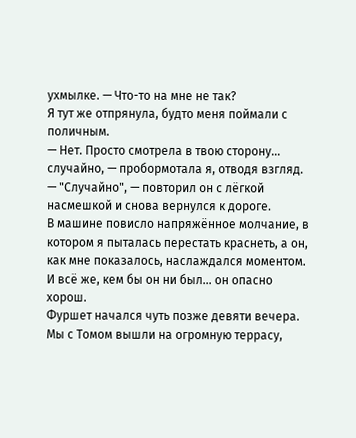ухмылке. — Что-то на мне не так?
Я тут же отпрянула, будто меня поймали с поличным.
— Нет. Просто смотрела в твою сторону... случайно, — пробормотала я, отводя взгляд.
— "Случайно", — повторил он с лёгкой насмешкой и снова вернулся к дороге.
В машине повисло напряжённое молчание, в котором я пыталась перестать краснеть, а он, как мне показалось, наслаждался моментом.
И всё же, кем бы он ни был... он опасно хорош.
Фуршет начался чуть позже девяти вечера. Мы с Томом вышли на огромную террасу,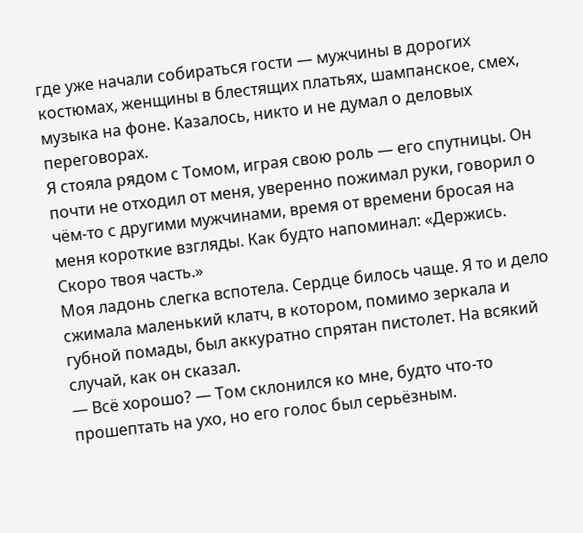где уже начали собираться гости — мужчины в дорогих костюмах, женщины в блестящих платьях, шампанское, смех, музыка на фоне. Казалось, никто и не думал о деловых переговорах.
Я стояла рядом с Томом, играя свою роль — его спутницы. Он почти не отходил от меня, уверенно пожимал руки, говорил о чём-то с другими мужчинами, время от времени бросая на меня короткие взгляды. Как будто напоминал: «Держись. Скоро твоя часть.»
Моя ладонь слегка вспотела. Сердце билось чаще. Я то и дело сжимала маленький клатч, в котором, помимо зеркала и губной помады, был аккуратно спрятан пистолет. На всякий случай, как он сказал.
— Всё хорошо? — Том склонился ко мне, будто что-то прошептать на ухо, но его голос был серьёзным.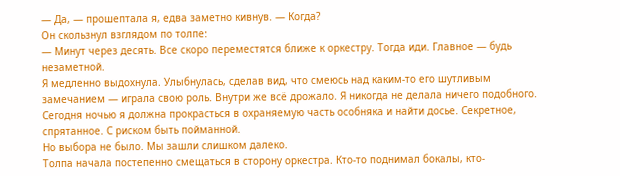— Да, — прошептала я, едва заметно кивнув. — Когда?
Он скользнул взглядом по толпе:
— Минут через десять. Все скоро переместятся ближе к оркестру. Тогда иди. Главное — будь незаметной.
Я медленно выдохнула. Улыбнулась, сделав вид, что смеюсь над каким-то его шутливым замечанием — играла свою роль. Внутри же всё дрожало. Я никогда не делала ничего подобного.
Сегодня ночью я должна прокрасться в охраняемую часть особняка и найти досье. Секретное, спрятанное. С риском быть пойманной.
Но выбора не было. Мы зашли слишком далеко.
Толпа начала постепенно смещаться в сторону оркестра. Кто-то поднимал бокалы, кто-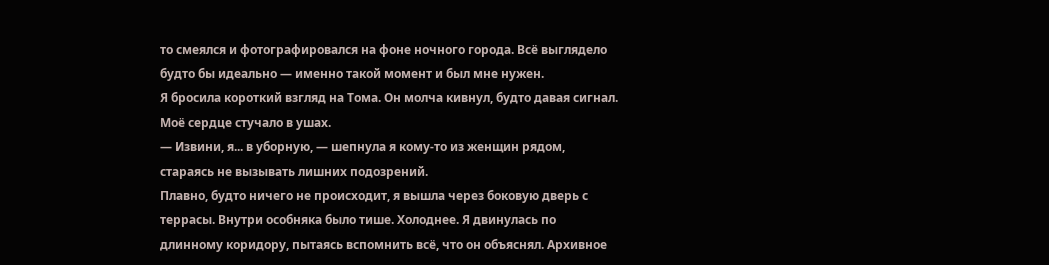то смеялся и фотографировался на фоне ночного города. Всё выглядело будто бы идеально — именно такой момент и был мне нужен.
Я бросила короткий взгляд на Тома. Он молча кивнул, будто давая сигнал. Моё сердце стучало в ушах.
— Извини, я... в уборную, — шепнула я кому-то из женщин рядом, стараясь не вызывать лишних подозрений.
Плавно, будто ничего не происходит, я вышла через боковую дверь с террасы. Внутри особняка было тише. Холоднее. Я двинулась по длинному коридору, пытаясь вспомнить всё, что он объяснял. Архивное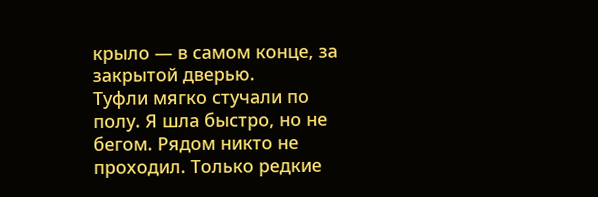крыло — в самом конце, за закрытой дверью.
Туфли мягко стучали по полу. Я шла быстро, но не бегом. Рядом никто не проходил. Только редкие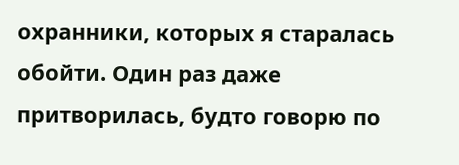охранники, которых я старалась обойти. Один раз даже притворилась, будто говорю по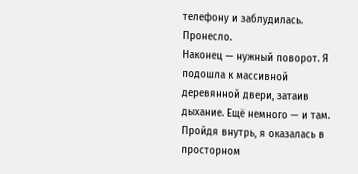телефону и заблудилась. Пронесло.
Наконец — нужный поворот. Я подошла к массивной деревянной двери, затаив дыхание. Ещё немного — и там. Пройдя внутрь, я оказалась в просторном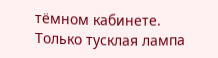тёмном кабинете. Только тусклая лампа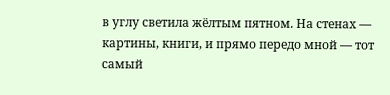в углу светила жёлтым пятном. На стенах — картины, книги, и прямо передо мной — тот самый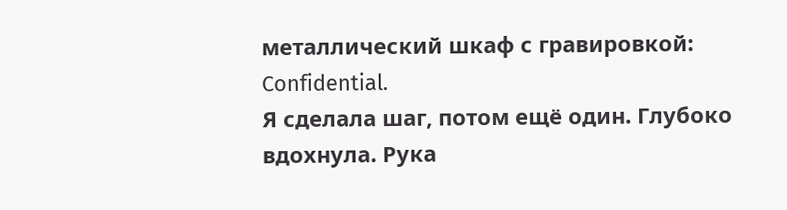металлический шкаф с гравировкой: Confidential.
Я сделала шаг, потом ещё один. Глубоко вдохнула. Рука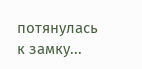потянулась к замку...